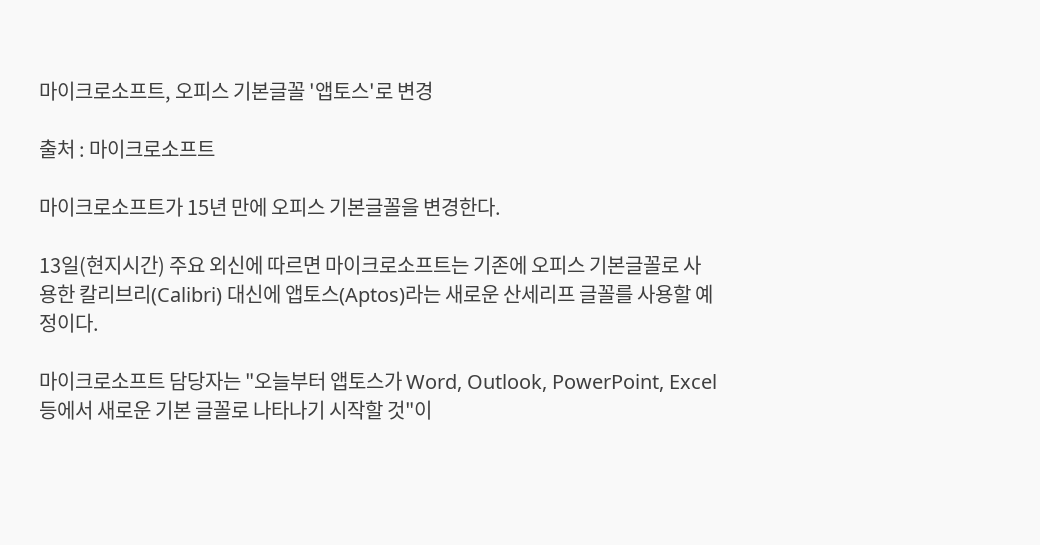마이크로소프트, 오피스 기본글꼴 '앱토스'로 변경

출처 : 마이크로소프트

마이크로소프트가 15년 만에 오피스 기본글꼴을 변경한다.

13일(현지시간) 주요 외신에 따르면 마이크로소프트는 기존에 오피스 기본글꼴로 사용한 칼리브리(Calibri) 대신에 앱토스(Aptos)라는 새로운 산세리프 글꼴를 사용할 예정이다.

마이크로소프트 담당자는 "오늘부터 앱토스가 Word, Outlook, PowerPoint, Excel 등에서 새로운 기본 글꼴로 나타나기 시작할 것"이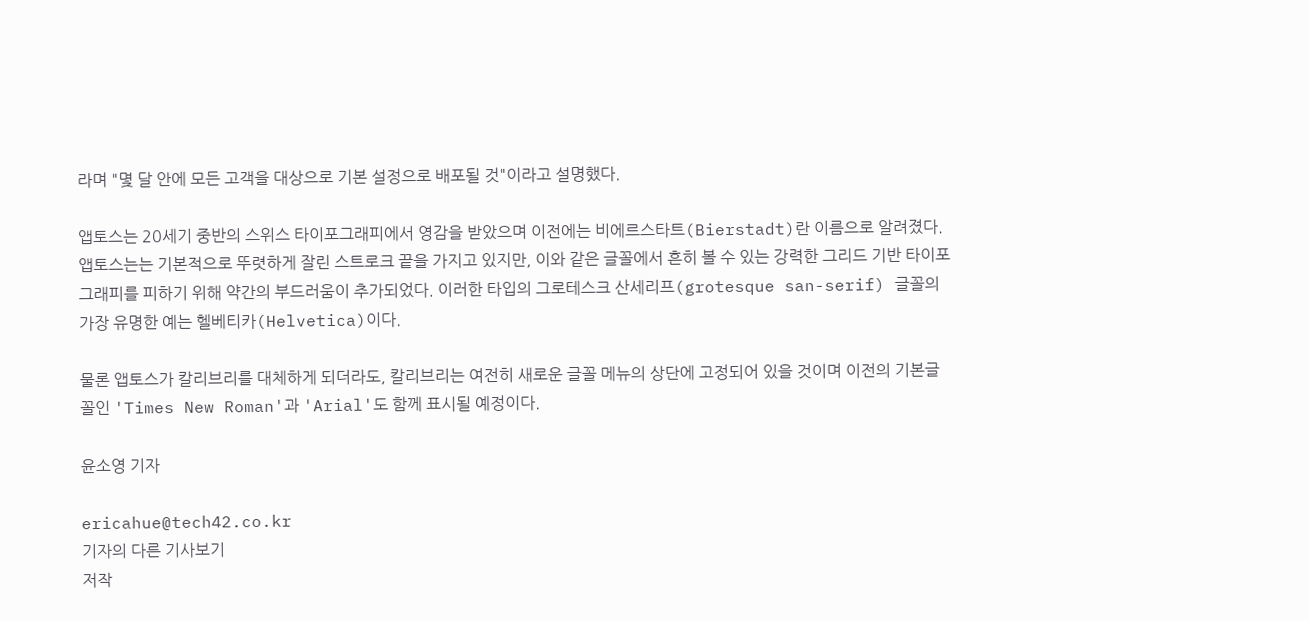라며 "몇 달 안에 모든 고객을 대상으로 기본 설정으로 배포될 것"이라고 설명했다.

앱토스는 20세기 중반의 스위스 타이포그래피에서 영감을 받았으며 이전에는 비에르스타트(Bierstadt)란 이름으로 알려졌다. 앱토스는는 기본적으로 뚜렷하게 잘린 스트로크 끝을 가지고 있지만, 이와 같은 글꼴에서 흔히 볼 수 있는 강력한 그리드 기반 타이포그래피를 피하기 위해 약간의 부드러움이 추가되었다. 이러한 타입의 그로테스크 산세리프(grotesque san-serif) 글꼴의 가장 유명한 예는 헬베티카(Helvetica)이다.

물론 앱토스가 칼리브리를 대체하게 되더라도, 칼리브리는 여전히 새로운 글꼴 메뉴의 상단에 고정되어 있을 것이며 이전의 기본글꼴인 'Times New Roman'과 'Arial'도 함께 표시될 예정이다.

윤소영 기자

ericahue@tech42.co.kr
기자의 다른 기사보기
저작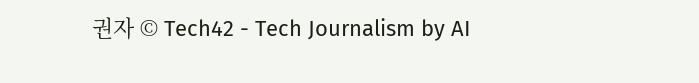권자 © Tech42 - Tech Journalism by AI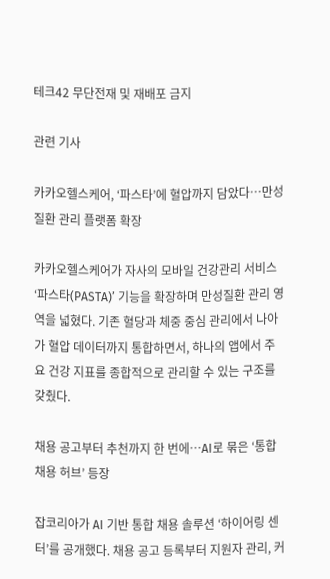테크42 무단전재 및 재배포 금지

관련 기사

카카오헬스케어, ‘파스타’에 혈압까지 담았다…만성질환 관리 플랫폼 확장

카카오헬스케어가 자사의 모바일 건강관리 서비스 ‘파스타(PASTA)’ 기능을 확장하며 만성질환 관리 영역을 넓혔다. 기존 혈당과 체중 중심 관리에서 나아가 혈압 데이터까지 통합하면서, 하나의 앱에서 주요 건강 지표를 종합적으로 관리할 수 있는 구조를 갖췄다.

채용 공고부터 추천까지 한 번에…AI로 묶은 ‘통합 채용 허브’ 등장

잡코리아가 AI 기반 통합 채용 솔루션 ‘하이어링 센터’를 공개했다. 채용 공고 등록부터 지원자 관리, 커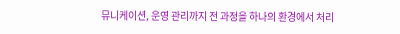뮤니케이션, 운영 관리까지 전 과정을 하나의 환경에서 처리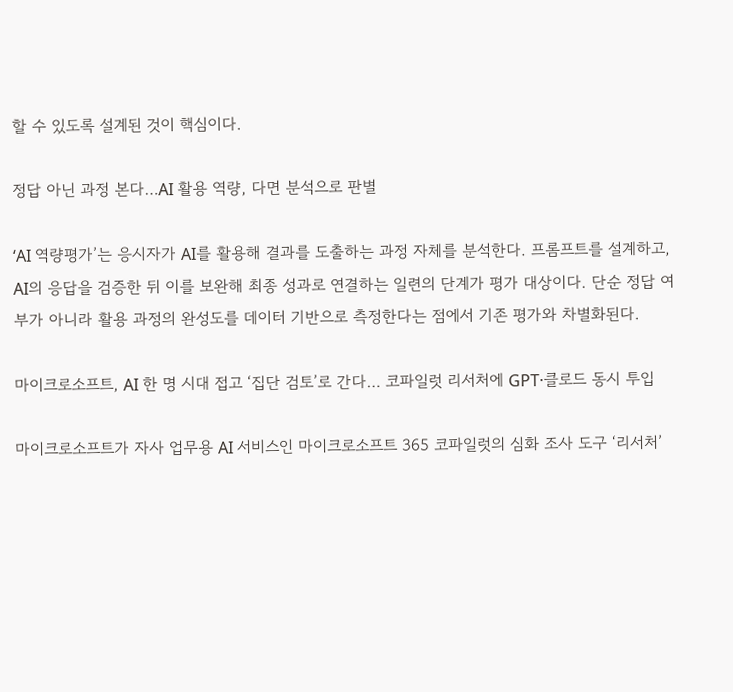할 수 있도록 설계된 것이 핵심이다.

정답 아닌 과정 본다…AI 활용 역량, 다면 분석으로 판별

‘AI 역량평가’는 응시자가 AI를 활용해 결과를 도출하는 과정 자체를 분석한다. 프롬프트를 설계하고, AI의 응답을 검증한 뒤 이를 보완해 최종 성과로 연결하는 일련의 단계가 평가 대상이다. 단순 정답 여부가 아니라 활용 과정의 완성도를 데이터 기반으로 측정한다는 점에서 기존 평가와 차별화된다.

마이크로소프트, AI 한 명 시대 접고 ‘집단 검토’로 간다… 코파일럿 리서처에 GPT·클로드 동시 투입

마이크로소프트가 자사 업무용 AI 서비스인 마이크로소프트 365 코파일럿의 심화 조사 도구 ‘리서처’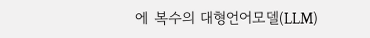에 복수의 대형언어모델(LLM)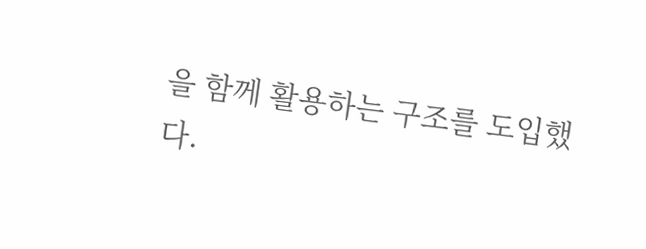을 함께 활용하는 구조를 도입했다.